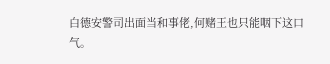白德安警司出面当和事佬,何赌王也只能咽下这口气。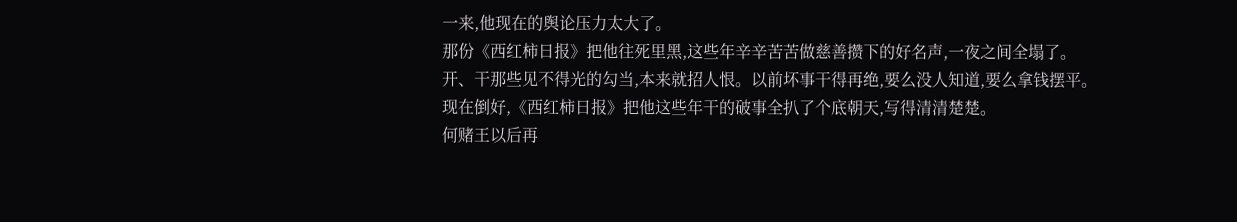一来,他现在的舆论压力太大了。
那份《西红柿日报》把他往死里黑,这些年辛辛苦苦做慈善攒下的好名声,一夜之间全塌了。
开、干那些见不得光的勾当,本来就招人恨。以前坏事干得再绝,要么没人知道,要么拿钱摆平。
现在倒好,《西红柿日报》把他这些年干的破事全扒了个底朝天,写得清清楚楚。
何赌王以后再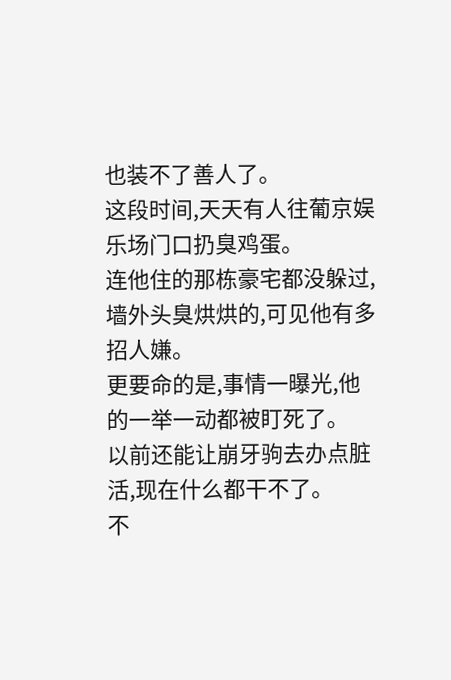也装不了善人了。
这段时间,天天有人往葡京娱乐场门口扔臭鸡蛋。
连他住的那栋豪宅都没躲过,墙外头臭烘烘的,可见他有多招人嫌。
更要命的是,事情一曝光,他的一举一动都被盯死了。
以前还能让崩牙驹去办点脏活,现在什么都干不了。
不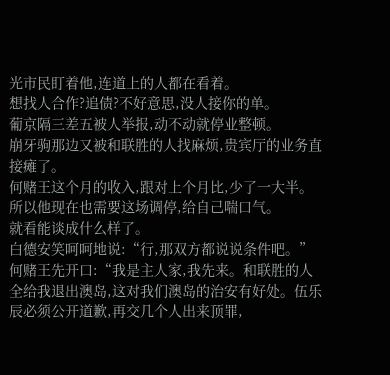光市民盯着他,连道上的人都在看着。
想找人合作?追债?不好意思,没人接你的单。
葡京隔三差五被人举报,动不动就停业整顿。
崩牙驹那边又被和联胜的人找麻烦,贵宾厅的业务直接瘫了。
何赌王这个月的收入,跟对上个月比,少了一大半。
所以他现在也需要这场调停,给自己喘口气。
就看能谈成什么样了。
白德安笑呵呵地说:“行,那双方都说说条件吧。”
何赌王先开口:“我是主人家,我先来。和联胜的人全给我退出澳岛,这对我们澳岛的治安有好处。伍乐辰必须公开道歉,再交几个人出来顶罪,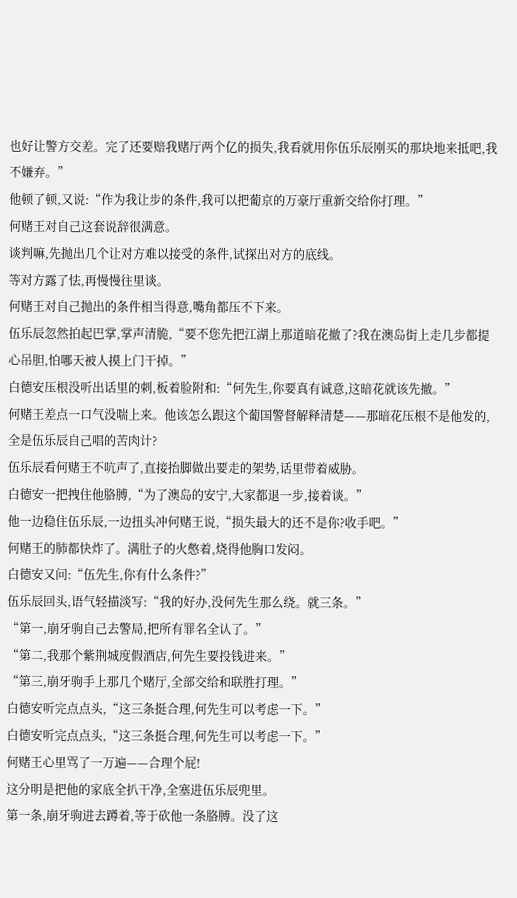也好让警方交差。完了还要赔我赌厅两个亿的损失,我看就用你伍乐辰刚买的那块地来抵吧,我不嫌弃。”
他顿了顿,又说:“作为我让步的条件,我可以把葡京的万豪厅重新交给你打理。”
何赌王对自己这套说辞很满意。
谈判嘛,先抛出几个让对方难以接受的条件,试探出对方的底线。
等对方露了怯,再慢慢往里谈。
何赌王对自己抛出的条件相当得意,嘴角都压不下来。
伍乐辰忽然拍起巴掌,掌声清脆,“要不您先把江湖上那道暗花撤了?我在澳岛街上走几步都提心吊胆,怕哪天被人摸上门干掉。”
白德安压根没听出话里的刺,板着脸附和:“何先生,你要真有诚意,这暗花就该先撤。”
何赌王差点一口气没喘上来。他该怎么跟这个葡国警督解释清楚——那暗花压根不是他发的,全是伍乐辰自己唱的苦肉计?
伍乐辰看何赌王不吭声了,直接抬脚做出要走的架势,话里带着威胁。
白德安一把拽住他胳膊,“为了澳岛的安宁,大家都退一步,接着谈。”
他一边稳住伍乐辰,一边扭头冲何赌王说,“损失最大的还不是你?收手吧。”
何赌王的肺都快炸了。满肚子的火憋着,烧得他胸口发闷。
白德安又问:“伍先生,你有什么条件?”
伍乐辰回头,语气轻描淡写:“我的好办,没何先生那么绕。就三条。”
“第一,崩牙驹自己去警局,把所有罪名全认了。”
“第二,我那个紫荆城度假酒店,何先生要投钱进来。”
“第三,崩牙驹手上那几个赌厅,全部交给和联胜打理。”
白德安听完点点头,“这三条挺合理,何先生可以考虑一下。”
白德安听完点点头,“这三条挺合理,何先生可以考虑一下。”
何赌王心里骂了一万遍——合理个屁!
这分明是把他的家底全扒干净,全塞进伍乐辰兜里。
第一条,崩牙驹进去蹲着,等于砍他一条胳膊。没了这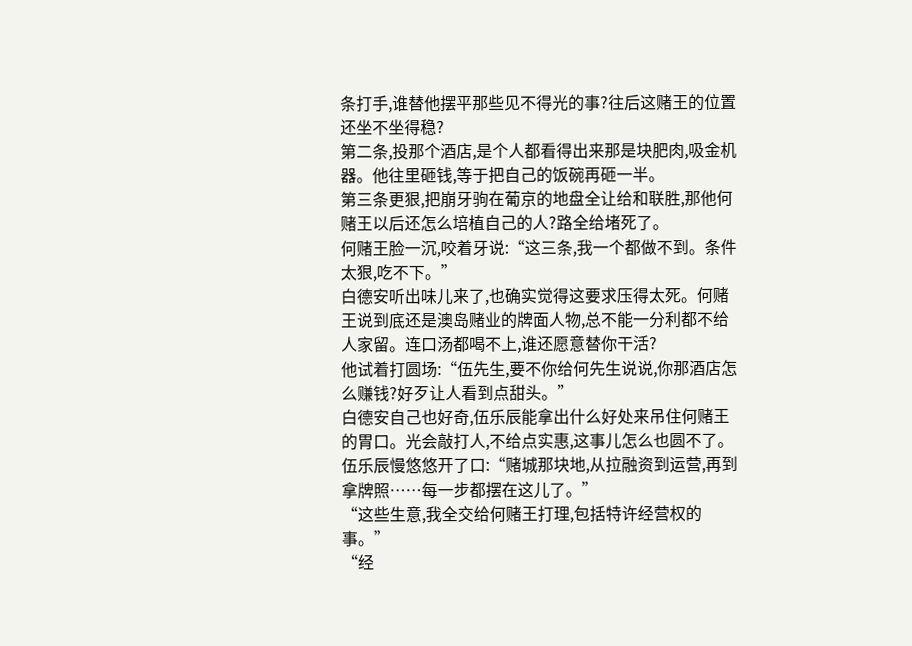条打手,谁替他摆平那些见不得光的事?往后这赌王的位置还坐不坐得稳?
第二条,投那个酒店,是个人都看得出来那是块肥肉,吸金机器。他往里砸钱,等于把自己的饭碗再砸一半。
第三条更狠,把崩牙驹在葡京的地盘全让给和联胜,那他何赌王以后还怎么培植自己的人?路全给堵死了。
何赌王脸一沉,咬着牙说:“这三条,我一个都做不到。条件太狠,吃不下。”
白德安听出味儿来了,也确实觉得这要求压得太死。何赌王说到底还是澳岛赌业的牌面人物,总不能一分利都不给人家留。连口汤都喝不上,谁还愿意替你干活?
他试着打圆场:“伍先生,要不你给何先生说说,你那酒店怎么赚钱?好歹让人看到点甜头。”
白德安自己也好奇,伍乐辰能拿出什么好处来吊住何赌王的胃口。光会敲打人,不给点实惠,这事儿怎么也圆不了。
伍乐辰慢悠悠开了口:“赌城那块地,从拉融资到运营,再到拿牌照……每一步都摆在这儿了。”
“这些生意,我全交给何赌王打理,包括特许经营权的事。”
“经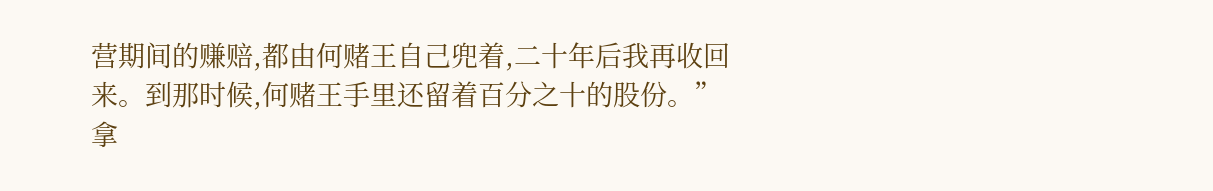营期间的赚赔,都由何赌王自己兜着,二十年后我再收回来。到那时候,何赌王手里还留着百分之十的股份。”
拿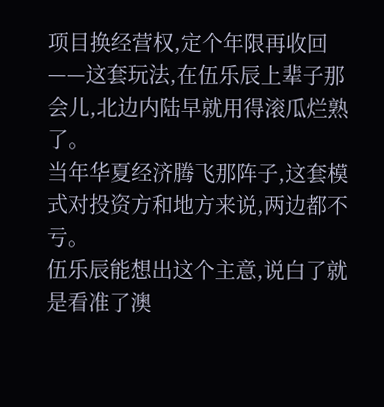项目换经营权,定个年限再收回——这套玩法,在伍乐辰上辈子那会儿,北边内陆早就用得滚瓜烂熟了。
当年华夏经济腾飞那阵子,这套模式对投资方和地方来说,两边都不亏。
伍乐辰能想出这个主意,说白了就是看准了澳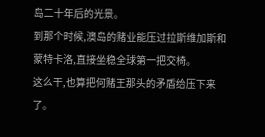岛二十年后的光景。
到那个时候,澳岛的赌业能压过拉斯维加斯和蒙特卡洛,直接坐稳全球第一把交椅。
这么干,也算把何赌王那头的矛盾给压下来了。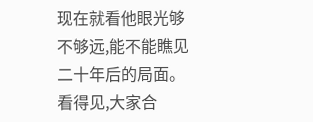现在就看他眼光够不够远,能不能瞧见二十年后的局面。
看得见,大家合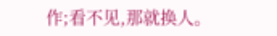作;看不见,那就换人。